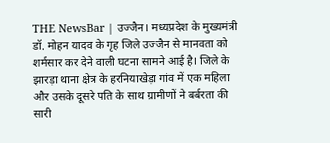THE NewsBar | उज्जैन। मध्यप्रदेश के मुख्यमंत्री डॉ. मोहन यादव के गृह जिले उज्जैन से मानवता को शर्मसार कर देने वाली घटना सामने आई है। जिले के झारड़ा थाना क्षेत्र के हरनियाखेड़ा गांव में एक महिला और उसके दूसरे पति के साथ ग्रामीणों ने बर्बरता की सारी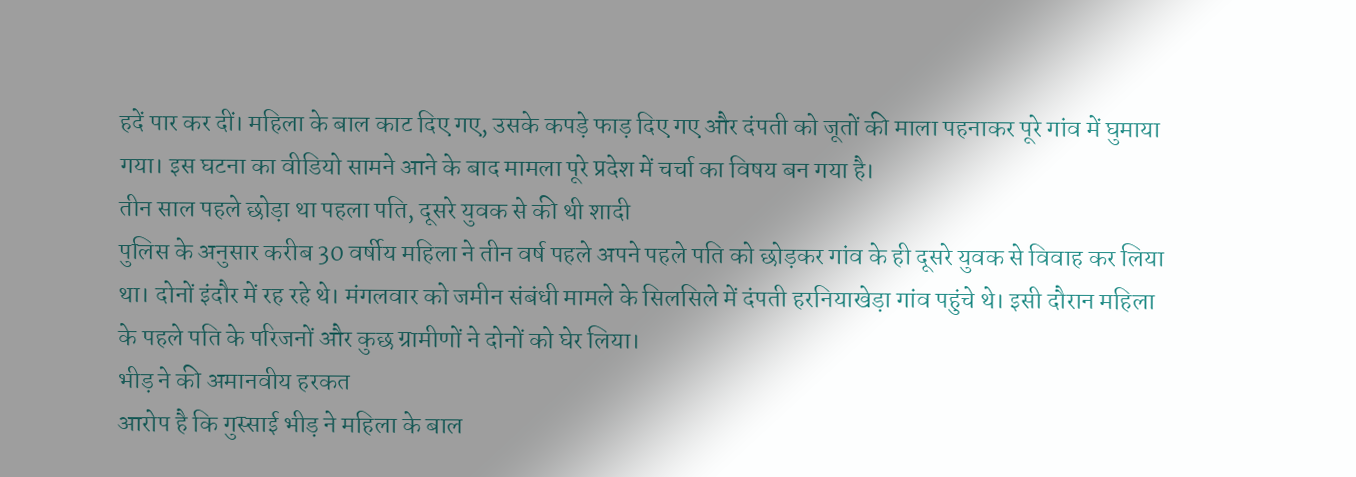हदें पार कर दीं। महिला के बाल काट दिए गए, उसके कपड़े फाड़ दिए गए और दंपती को जूतों की माला पहनाकर पूरे गांव में घुमाया गया। इस घटना का वीडियो सामने आने के बाद मामला पूरे प्रदेश में चर्चा का विषय बन गया है।
तीन साल पहले छोड़ा था पहला पति, दूसरे युवक से की थी शादी
पुलिस के अनुसार करीब 30 वर्षीय महिला ने तीन वर्ष पहले अपने पहले पति को छोड़कर गांव के ही दूसरे युवक से विवाह कर लिया था। दोनों इंदौर में रह रहे थे। मंगलवार को जमीन संबंधी मामले के सिलसिले में दंपती हरनियाखेड़ा गांव पहुंचे थे। इसी दौरान महिला के पहले पति के परिजनों और कुछ ग्रामीणों ने दोनों को घेर लिया।
भीड़ ने की अमानवीय हरकत
आरोप है कि गुस्साई भीड़ ने महिला के बाल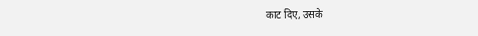काट दिए, उसके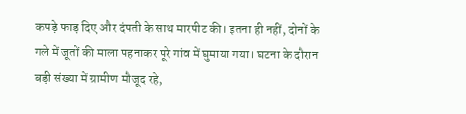कपड़े फाड़ दिए और दंपती के साथ मारपीट की। इतना ही नहीं, दोनों के गले में जूतों की माला पहनाकर पूरे गांव में घुमाया गया। घटना के दौरान बड़ी संख्या में ग्रामीण मौजूद रहे,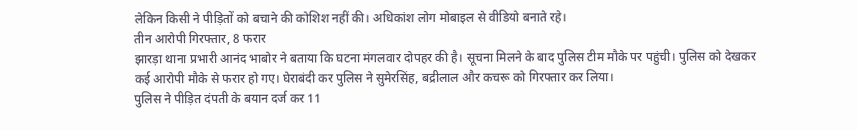लेकिन किसी ने पीड़ितों को बचाने की कोशिश नहीं की। अधिकांश लोग मोबाइल से वीडियो बनाते रहे।
तीन आरोपी गिरफ्तार, 8 फरार
झारड़ा थाना प्रभारी आनंद भाबोर ने बताया कि घटना मंगलवार दोपहर की है। सूचना मिलने के बाद पुलिस टीम मौके पर पहुंची। पुलिस को देखकर कई आरोपी मौके से फरार हो गए। घेराबंदी कर पुलिस ने सुमेरसिंह, बद्रीलाल और कचरू को गिरफ्तार कर लिया।
पुलिस ने पीड़ित दंपती के बयान दर्ज कर 11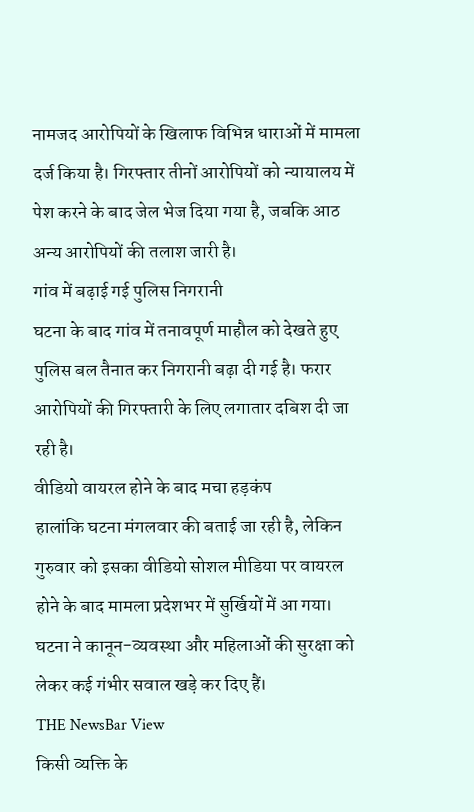नामजद आरोपियों के खिलाफ विभिन्न धाराओं में मामला दर्ज किया है। गिरफ्तार तीनों आरोपियों को न्यायालय में पेश करने के बाद जेल भेज दिया गया है, जबकि आठ अन्य आरोपियों की तलाश जारी है।
गांव में बढ़ाई गई पुलिस निगरानी
घटना के बाद गांव में तनावपूर्ण माहौल को देखते हुए पुलिस बल तैनात कर निगरानी बढ़ा दी गई है। फरार आरोपियों की गिरफ्तारी के लिए लगातार दबिश दी जा रही है।
वीडियो वायरल होने के बाद मचा हड़कंप
हालांकि घटना मंगलवार की बताई जा रही है, लेकिन गुरुवार को इसका वीडियो सोशल मीडिया पर वायरल होने के बाद मामला प्रदेशभर में सुर्खियों में आ गया। घटना ने कानून-व्यवस्था और महिलाओं की सुरक्षा को लेकर कई गंभीर सवाल खड़े कर दिए हैं।
THE NewsBar View
किसी व्यक्ति के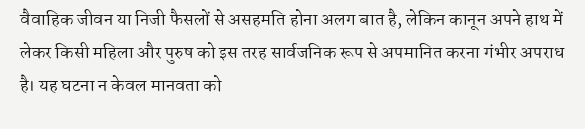वैवाहिक जीवन या निजी फैसलों से असहमति होना अलग बात है, लेकिन कानून अपने हाथ में लेकर किसी महिला और पुरुष को इस तरह सार्वजनिक रूप से अपमानित करना गंभीर अपराध है। यह घटना न केवल मानवता को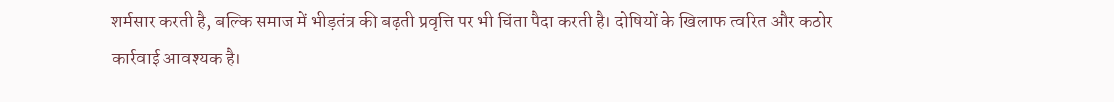शर्मसार करती है, बल्कि समाज में भीड़तंत्र की बढ़ती प्रवृत्ति पर भी चिंता पैदा करती है। दोषियों के खिलाफ त्वरित और कठोर कार्रवाई आवश्यक है।